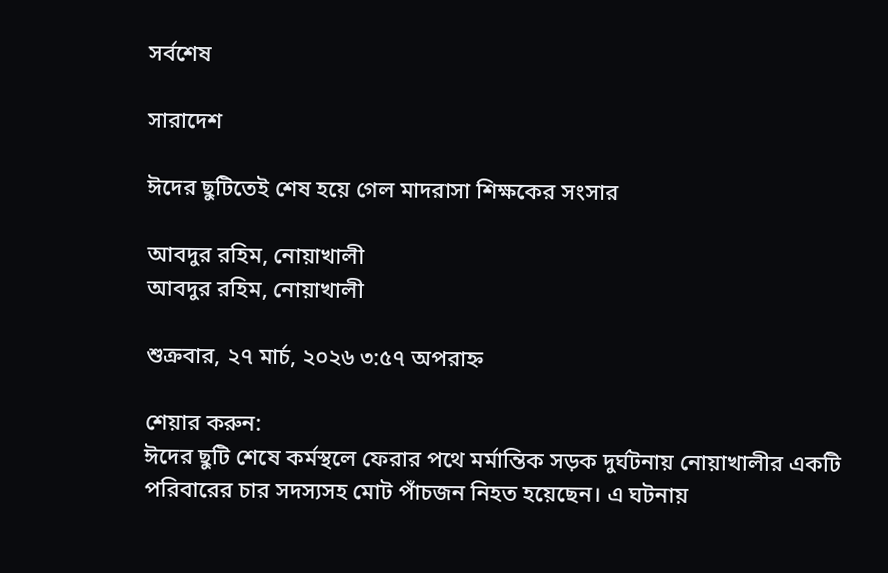সর্বশেষ

সারাদেশ

ঈদের ছুটিতেই শেষ হয়ে গেল মাদরাসা শিক্ষকের সংসার

আবদুর রহিম, নোয়াখালী
আবদুর রহিম, নোয়াখালী

শুক্রবার, ২৭ মার্চ, ২০২৬ ৩:৫৭ অপরাহ্ন

শেয়ার করুন:
ঈদের ছুটি শেষে কর্মস্থলে ফেরার পথে মর্মান্তিক সড়ক দুর্ঘটনায় নোয়াখালীর একটি পরিবারের চার সদস্যসহ মোট পাঁচজন নিহত হয়েছেন। এ ঘটনায়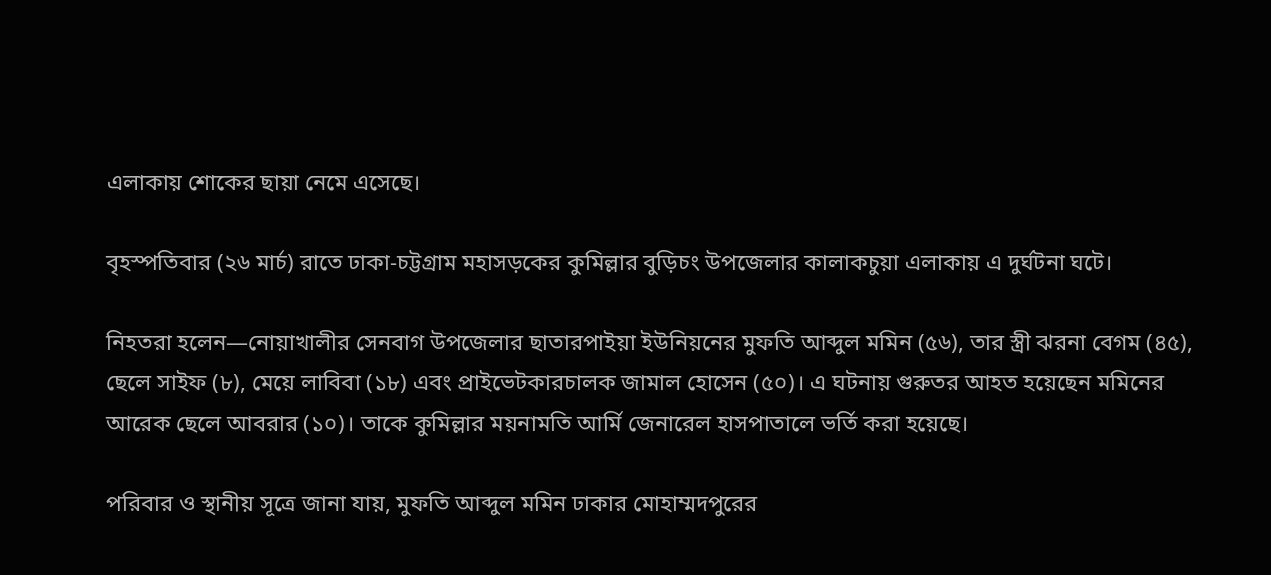এলাকায় শোকের ছায়া নেমে এসেছে।

বৃহস্পতিবার (২৬ মার্চ) রাতে ঢাকা-চট্টগ্রাম মহাসড়কের কুমিল্লার বুড়িচং উপজেলার কালাকচুয়া এলাকায় এ দুর্ঘটনা ঘটে।

নিহতরা হলেন—নোয়াখালীর সেনবাগ উপজেলার ছাতারপাইয়া ইউনিয়নের মুফতি আব্দুল মমিন (৫৬), তার স্ত্রী ঝরনা বেগম (৪৫), ছেলে সাইফ (৮), মেয়ে লাবিবা (১৮) এবং প্রাইভেটকারচালক জামাল হোসেন (৫০)। এ ঘটনায় গুরুতর আহত হয়েছেন মমিনের আরেক ছেলে আবরার (১০)। তাকে কুমিল্লার ময়নামতি আর্মি জেনারেল হাসপাতালে ভর্তি করা হয়েছে।

পরিবার ও স্থানীয় সূত্রে জানা যায়, মুফতি আব্দুল মমিন ঢাকার মোহাম্মদপুরের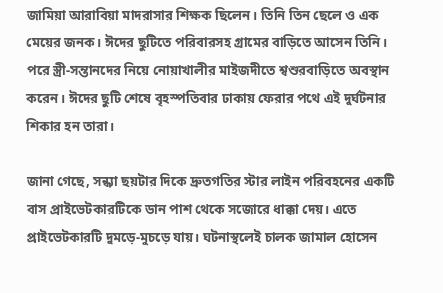জামিয়া আরাবিয়া মাদরাসার শিক্ষক ছিলেন। তিনি তিন ছেলে ও এক মেয়ের জনক। ঈদের ছুটিতে পরিবারসহ গ্রামের বাড়িতে আসেন তিনি। পরে স্ত্রী-সন্তানদের নিয়ে নোয়াখালীর মাইজদীতে শ্বশুরবাড়িতে অবস্থান করেন। ঈদের ছুটি শেষে বৃহস্পতিবার ঢাকায় ফেরার পথে এই দুর্ঘটনার শিকার হন তারা।

জানা গেছে, সন্ধ্যা ছয়টার দিকে দ্রুতগতির স্টার লাইন পরিবহনের একটি বাস প্রাইভেটকারটিকে ডান পাশ থেকে সজোরে ধাক্কা দেয়। এতে প্রাইভেটকারটি দুমড়ে-মুচড়ে যায়। ঘটনাস্থলেই চালক জামাল হোসেন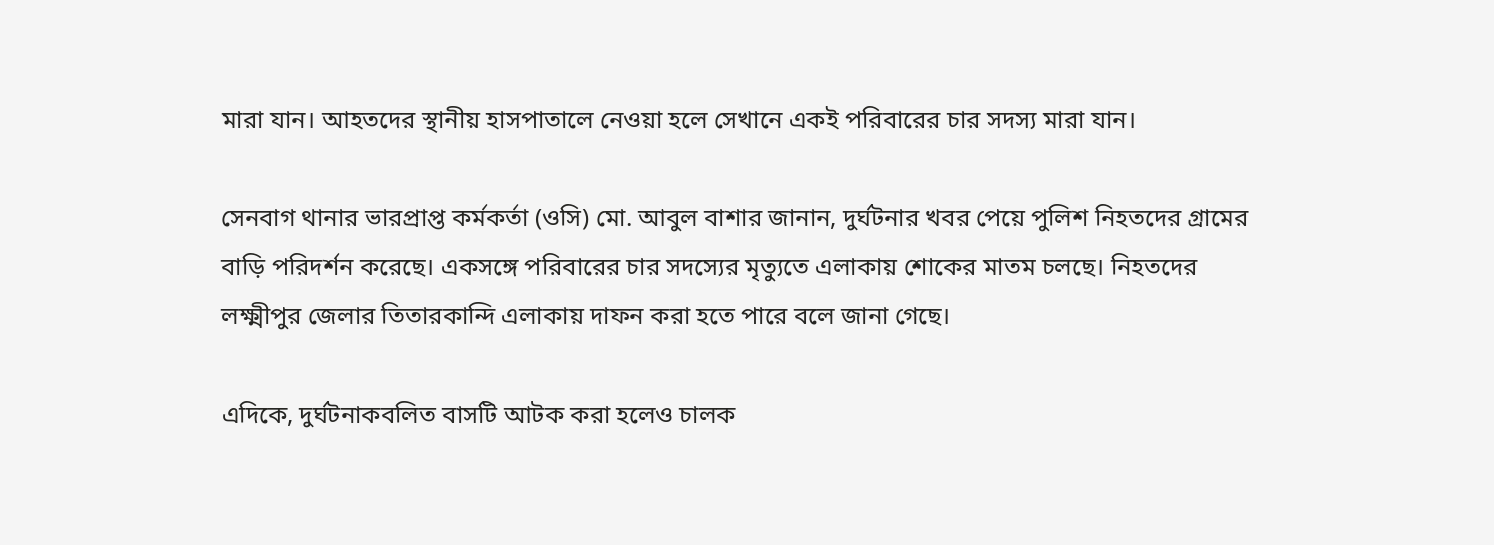মারা যান। আহতদের স্থানীয় হাসপাতালে নেওয়া হলে সেখানে একই পরিবারের চার সদস্য মারা যান।

সেনবাগ থানার ভারপ্রাপ্ত কর্মকর্তা (ওসি) মো. আবুল বাশার জানান, দুর্ঘটনার খবর পেয়ে পুলিশ নিহতদের গ্রামের বাড়ি পরিদর্শন করেছে। একসঙ্গে পরিবারের চার সদস্যের মৃত্যুতে এলাকায় শোকের মাতম চলছে। নিহতদের লক্ষ্মীপুর জেলার তিতারকান্দি এলাকায় দাফন করা হতে পারে বলে জানা গেছে।

এদিকে, দুর্ঘটনাকবলিত বাসটি আটক করা হলেও চালক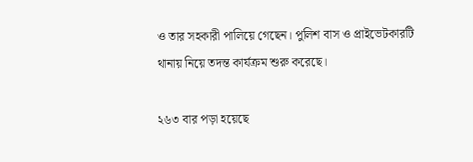ও তার সহকারী পালিয়ে গেছেন। পুলিশ বাস ও প্রাইভেটকারটি থানায় নিয়ে তদন্ত কার্যক্রম শুরু করেছে।

২৬৩ বার পড়া হয়েছে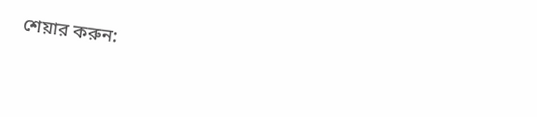শেয়ার করুন: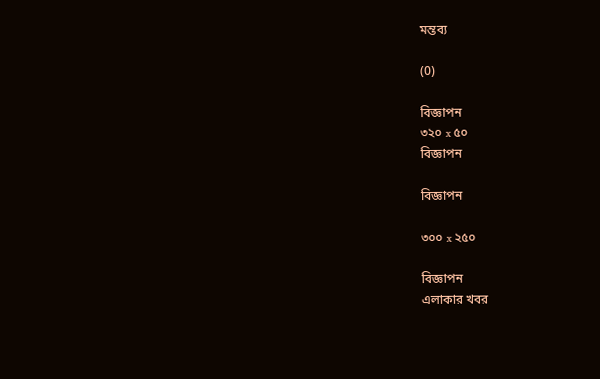মন্তব্য

(0)

বিজ্ঞাপন
৩২০ x ৫০
বিজ্ঞাপন

বিজ্ঞাপন

৩০০ x ২৫০

বিজ্ঞাপন
এলাকার খবর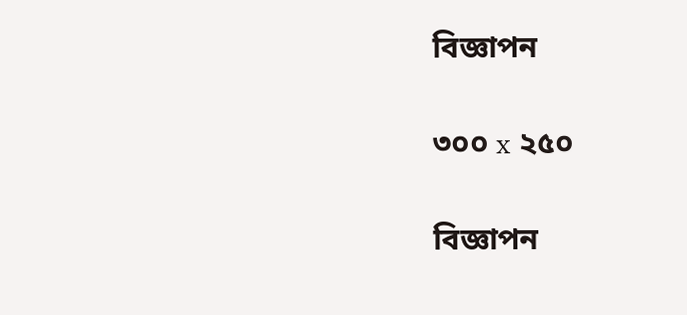বিজ্ঞাপন

৩০০ x ২৫০

বিজ্ঞাপন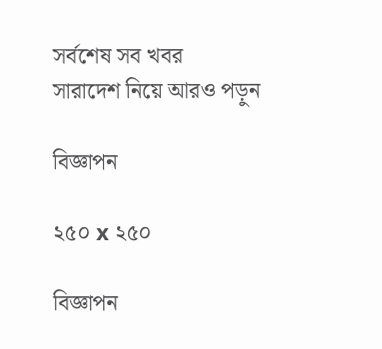সর্বশেষ সব খবর
সারাদেশ নিয়ে আরও পড়ুন

বিজ্ঞাপন

২৫০ x ২৫০

বিজ্ঞাপন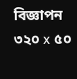বিজ্ঞাপন
৩২০ x ৫০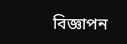বিজ্ঞাপন